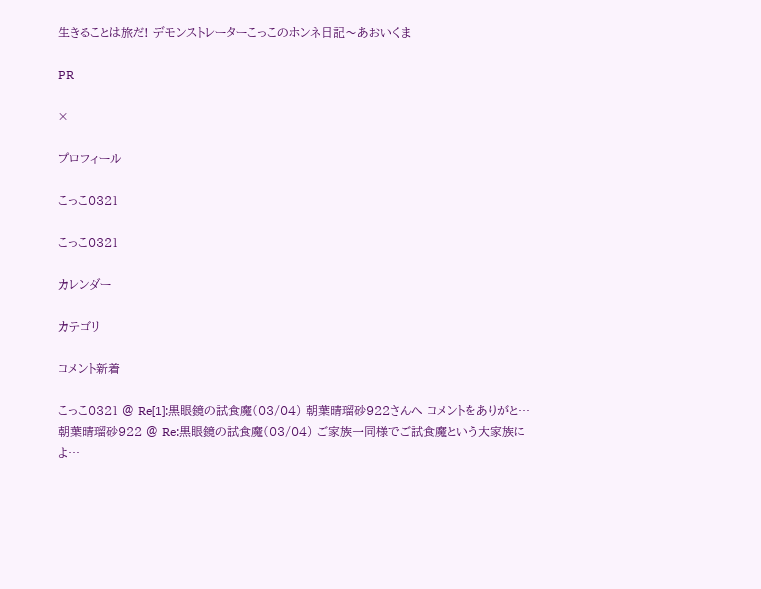生きることは旅だ! デモンストレーターこっこのホンネ日記〜あおいくま

PR

×

プロフィール

こっこ0321

こっこ0321

カレンダー

カテゴリ

コメント新着

こっこ0321 @ Re[1]:黒眼鏡の試食魔(03/04) 朝葉晴瑠砂922さんへ コメントをありがと…
朝葉晴瑠砂922 @ Re:黒眼鏡の試食魔(03/04) ご家族一同様でご試食魔という大家族によ…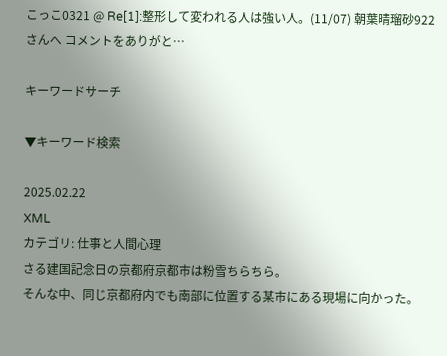こっこ0321 @ Re[1]:整形して変われる人は強い人。(11/07) 朝葉晴瑠砂922さんへ コメントをありがと…

キーワードサーチ

▼キーワード検索

2025.02.22
XML
カテゴリ: 仕事と人間心理
さる建国記念日の京都府京都市は粉雪ちらちら。
そんな中、同じ京都府内でも南部に位置する某市にある現場に向かった。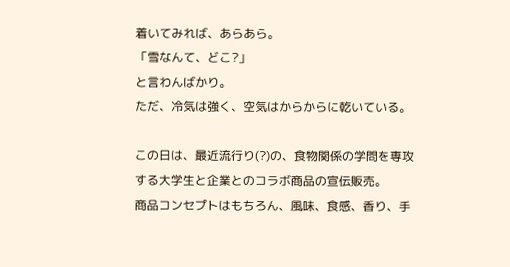着いてみれば、あらあら。
「雪なんて、どこ?」
と言わんばかり。
ただ、冷気は強く、空気はからからに乾いている。

この日は、最近流行り(?)の、食物関係の学問を専攻する大学生と企業とのコラボ商品の宣伝販売。
商品コンセプトはもちろん、風味、食感、香り、手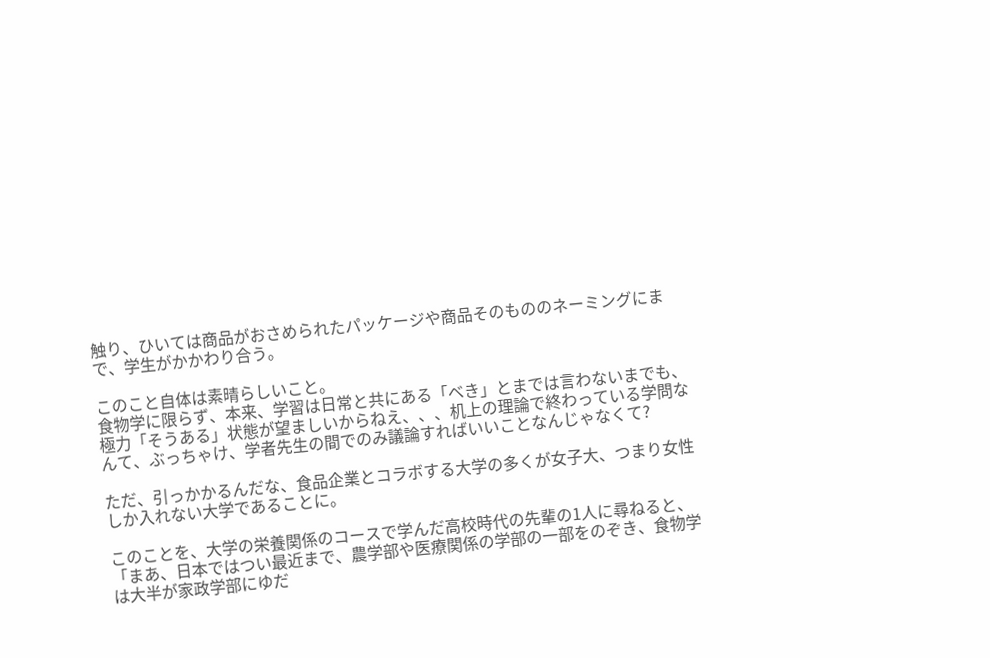触り、ひいては商品がおさめられたパッケージや商品そのもののネーミングにまで、学生がかかわり合う。

このこと自体は素晴らしいこと。
食物学に限らず、本来、学習は日常と共にある「べき」とまでは言わないまでも、極力「そうある」状態が望ましいからねえ、、、机上の理論で終わっている学問なんて、ぶっちゃけ、学者先生の間でのみ議論すればいいことなんじゃなくて?

ただ、引っかかるんだな、食品企業とコラボする大学の多くが女子大、つまり女性しか入れない大学であることに。

このことを、大学の栄養関係のコースで学んだ高校時代の先輩の1人に尋ねると、
「まあ、日本ではつい最近まで、農学部や医療関係の学部の一部をのぞき、食物学は大半が家政学部にゆだ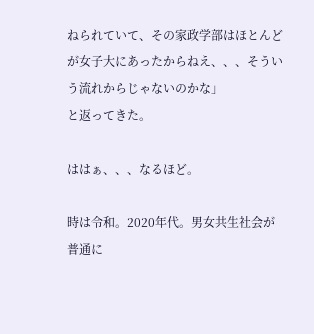ねられていて、その家政学部はほとんどが女子大にあったからねえ、、、そういう流れからじゃないのかな」
と返ってきた。

ははぁ、、、なるほど。

時は令和。2020年代。男女共生社会が普通に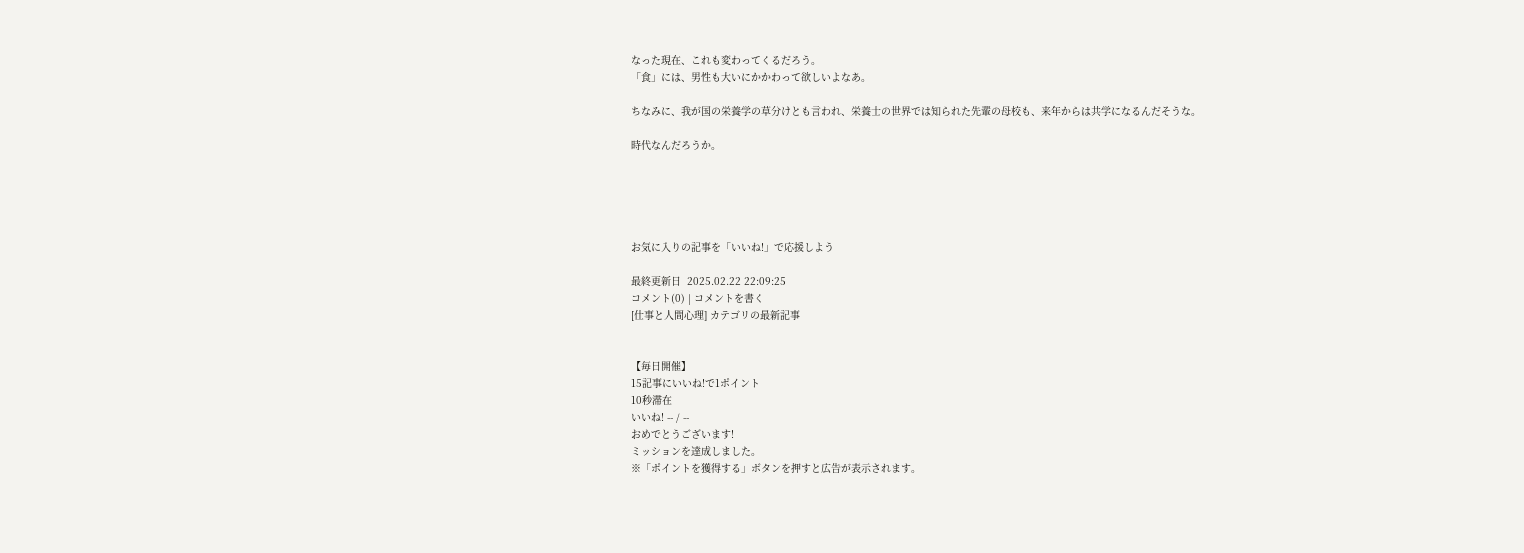なった現在、これも変わってくるだろう。
「食」には、男性も大いにかかわって欲しいよなあ。

ちなみに、我が国の栄養学の草分けとも言われ、栄養士の世界では知られた先輩の母校も、来年からは共学になるんだそうな。

時代なんだろうか。





お気に入りの記事を「いいね!」で応援しよう

最終更新日  2025.02.22 22:09:25
コメント(0) | コメントを書く
[仕事と人間心理] カテゴリの最新記事


【毎日開催】
15記事にいいね!で1ポイント
10秒滞在
いいね! -- / --
おめでとうございます!
ミッションを達成しました。
※「ポイントを獲得する」ボタンを押すと広告が表示されます。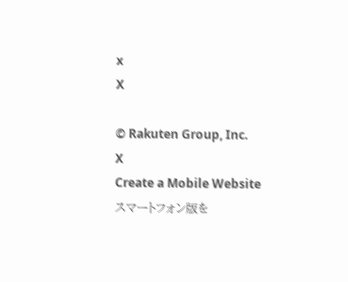x
X

© Rakuten Group, Inc.
X
Create a Mobile Website
スマートフォン版を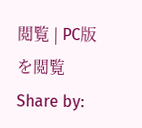閲覧 | PC版を閲覧
Share by: